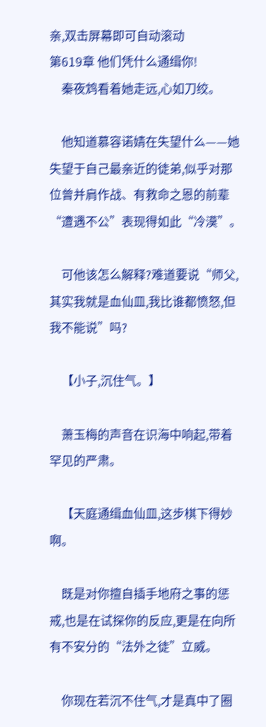亲,双击屏幕即可自动滚动
第619章 他们凭什么通缉你!
    秦夜鸩看着她走远,心如刀绞。

    他知道慕容诺婧在失望什么——她失望于自己最亲近的徒弟,似乎对那位曾并肩作战、有救命之恩的前辈“遭遇不公”表现得如此“冷漠”。

    可他该怎么解释?难道要说“师父,其实我就是血仙皿,我比谁都愤怒,但我不能说”吗?

    【小子,沉住气。】

    萧玉梅的声音在识海中响起,带着罕见的严肃。

    【天庭通缉血仙皿,这步棋下得妙啊。

    既是对你擅自插手地府之事的惩戒,也是在试探你的反应,更是在向所有不安分的“法外之徒”立威。

    你现在若沉不住气,才是真中了圈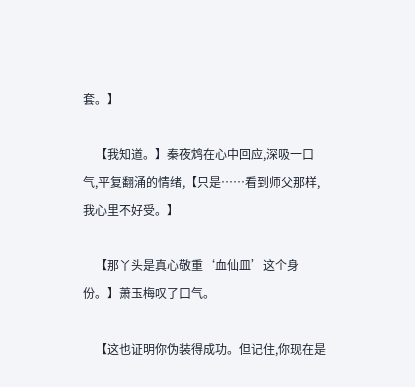套。】

    【我知道。】秦夜鸩在心中回应,深吸一口气,平复翻涌的情绪,【只是……看到师父那样,我心里不好受。】

    【那丫头是真心敬重‘血仙皿’这个身份。】萧玉梅叹了口气。

    【这也证明你伪装得成功。但记住,你现在是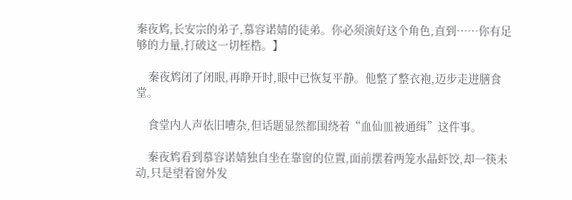秦夜鸩,长安宗的弟子,慕容诺婧的徒弟。你必须演好这个角色,直到……你有足够的力量,打破这一切桎梏。】

    秦夜鸩闭了闭眼,再睁开时,眼中已恢复平静。他整了整衣袍,迈步走进膳食堂。

    食堂内人声依旧嘈杂,但话题显然都围绕着“血仙皿被通缉”这件事。

    秦夜鸩看到慕容诺婧独自坐在靠窗的位置,面前摆着两笼水晶虾饺,却一筷未动,只是望着窗外发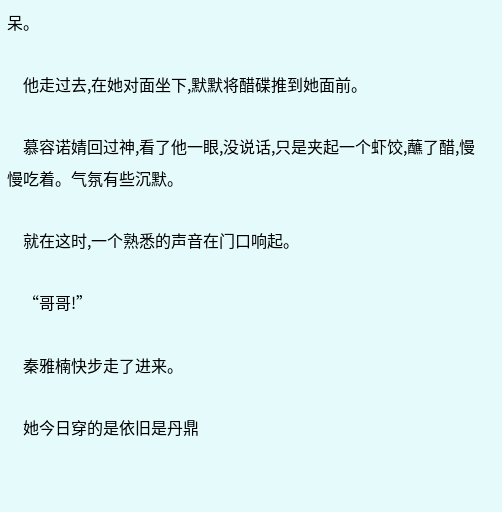呆。

    他走过去,在她对面坐下,默默将醋碟推到她面前。

    慕容诺婧回过神,看了他一眼,没说话,只是夹起一个虾饺,蘸了醋,慢慢吃着。气氛有些沉默。

    就在这时,一个熟悉的声音在门口响起。

    “哥哥!”

    秦雅楠快步走了进来。

    她今日穿的是依旧是丹鼎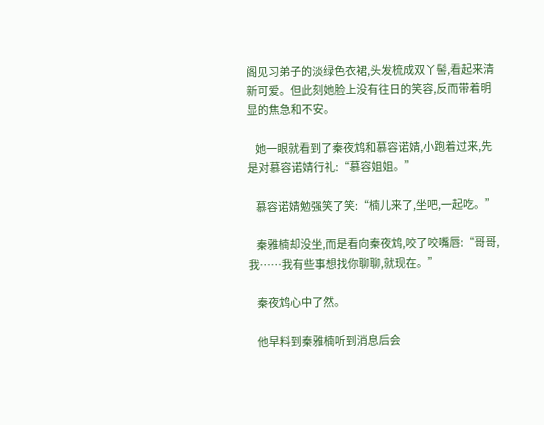阁见习弟子的淡绿色衣裙,头发梳成双丫髻,看起来清新可爱。但此刻她脸上没有往日的笑容,反而带着明显的焦急和不安。

    她一眼就看到了秦夜鸩和慕容诺婧,小跑着过来,先是对慕容诺婧行礼:“慕容姐姐。”

    慕容诺婧勉强笑了笑:“楠儿来了,坐吧,一起吃。”

    秦雅楠却没坐,而是看向秦夜鸩,咬了咬嘴唇:“哥哥,我……我有些事想找你聊聊,就现在。”

    秦夜鸩心中了然。

    他早料到秦雅楠听到消息后会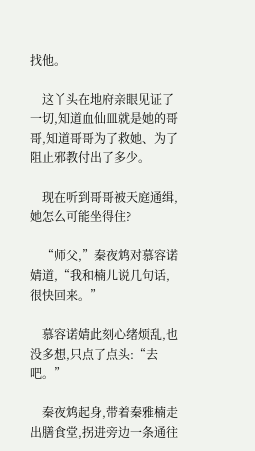找他。

    这丫头在地府亲眼见证了一切,知道血仙皿就是她的哥哥,知道哥哥为了救她、为了阻止邪教付出了多少。

    现在听到哥哥被天庭通缉,她怎么可能坐得住?

    “师父,”秦夜鸩对慕容诺婧道,“我和楠儿说几句话,很快回来。”

    慕容诺婧此刻心绪烦乱,也没多想,只点了点头:“去吧。”

    秦夜鸩起身,带着秦雅楠走出膳食堂,拐进旁边一条通往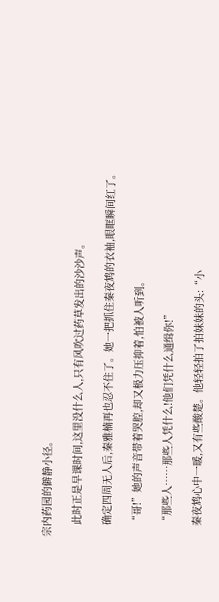宗内药园的僻静小径。

    此时正是早课时间,这里没什么人,只有风吹过药草发出的沙沙声。

    确定四周无人后,秦雅楠再也忍不住了。她一把抓住秦夜鸩的衣袖,眼眶瞬间红了。

    “哥!”她的声音带着哭腔,却又极力压抑着,怕被人听到。

    “那些人……那些人凭什么!他们凭什么通缉你!”

    秦夜鸩心中一暖,又有些酸楚。他轻轻拍了拍妹妹的头:“小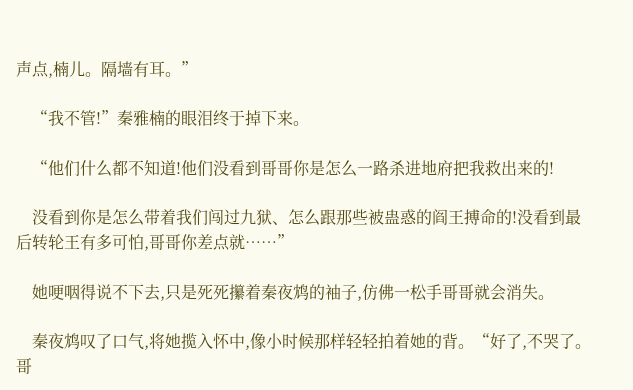声点,楠儿。隔墙有耳。”

    “我不管!”秦雅楠的眼泪终于掉下来。

    “他们什么都不知道!他们没看到哥哥你是怎么一路杀进地府把我救出来的!

    没看到你是怎么带着我们闯过九狱、怎么跟那些被蛊惑的阎王搏命的!没看到最后转轮王有多可怕,哥哥你差点就……”

    她哽咽得说不下去,只是死死攥着秦夜鸩的袖子,仿佛一松手哥哥就会消失。

    秦夜鸩叹了口气,将她揽入怀中,像小时候那样轻轻拍着她的背。“好了,不哭了。哥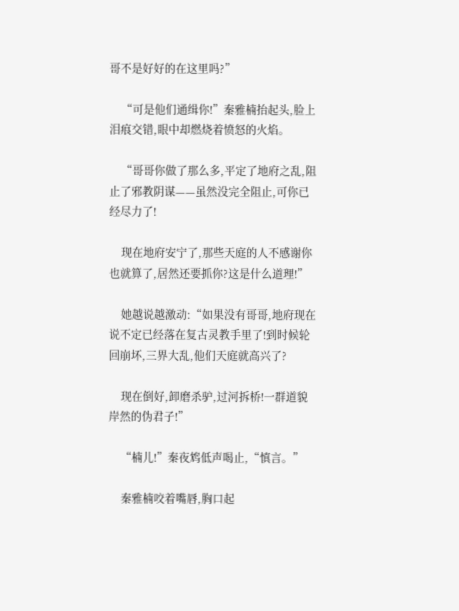哥不是好好的在这里吗?”

    “可是他们通缉你!”秦雅楠抬起头,脸上泪痕交错,眼中却燃烧着愤怒的火焰。

    “哥哥你做了那么多,平定了地府之乱,阻止了邪教阴谋——虽然没完全阻止,可你已经尽力了!

    现在地府安宁了,那些天庭的人不感谢你也就算了,居然还要抓你?这是什么道理!”

    她越说越激动:“如果没有哥哥,地府现在说不定已经落在复古灵教手里了!到时候轮回崩坏,三界大乱,他们天庭就高兴了?

    现在倒好,卸磨杀驴,过河拆桥!一群道貌岸然的伪君子!”

    “楠儿!”秦夜鸩低声喝止,“慎言。”

    秦雅楠咬着嘴唇,胸口起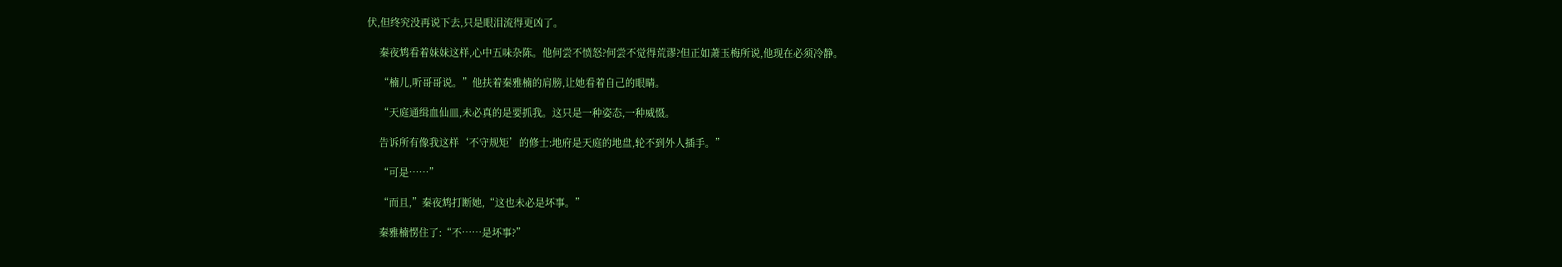伏,但终究没再说下去,只是眼泪流得更凶了。

    秦夜鸩看着妹妹这样,心中五味杂陈。他何尝不愤怒?何尝不觉得荒谬?但正如萧玉梅所说,他现在必须冷静。

    “楠儿,听哥哥说。”他扶着秦雅楠的肩膀,让她看着自己的眼睛。

    “天庭通缉血仙皿,未必真的是要抓我。这只是一种姿态,一种威慑。

    告诉所有像我这样‘不守规矩’的修士:地府是天庭的地盘,轮不到外人插手。”

    “可是……”

    “而且,”秦夜鸩打断她,“这也未必是坏事。”

    秦雅楠愣住了:“不……是坏事?”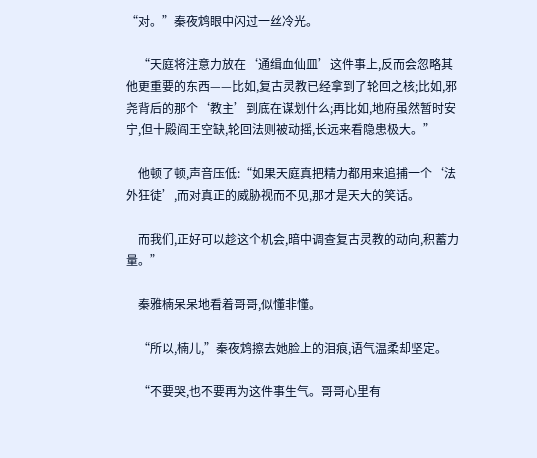“对。”秦夜鸩眼中闪过一丝冷光。

    “天庭将注意力放在‘通缉血仙皿’这件事上,反而会忽略其他更重要的东西——比如,复古灵教已经拿到了轮回之核;比如,邪尧背后的那个‘教主’到底在谋划什么;再比如,地府虽然暂时安宁,但十殿阎王空缺,轮回法则被动摇,长远来看隐患极大。”

    他顿了顿,声音压低:“如果天庭真把精力都用来追捕一个‘法外狂徒’,而对真正的威胁视而不见,那才是天大的笑话。

    而我们,正好可以趁这个机会,暗中调查复古灵教的动向,积蓄力量。”

    秦雅楠呆呆地看着哥哥,似懂非懂。

    “所以,楠儿,”秦夜鸩擦去她脸上的泪痕,语气温柔却坚定。

    “不要哭,也不要再为这件事生气。哥哥心里有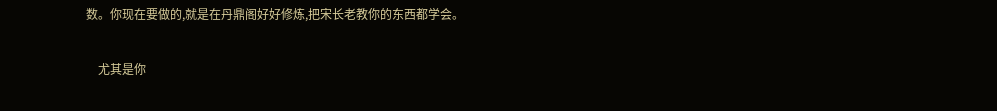数。你现在要做的,就是在丹鼎阁好好修炼,把宋长老教你的东西都学会。

    尤其是你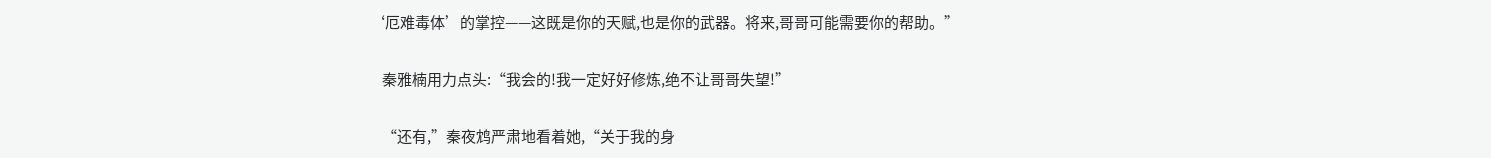‘厄难毒体’的掌控——这既是你的天赋,也是你的武器。将来,哥哥可能需要你的帮助。”

    秦雅楠用力点头:“我会的!我一定好好修炼,绝不让哥哥失望!”

    “还有,”秦夜鸩严肃地看着她,“关于我的身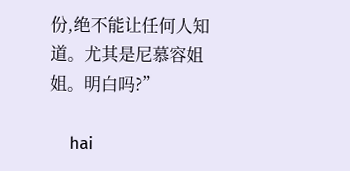份,绝不能让任何人知道。尤其是尼慕容姐姐。明白吗?”

    hai